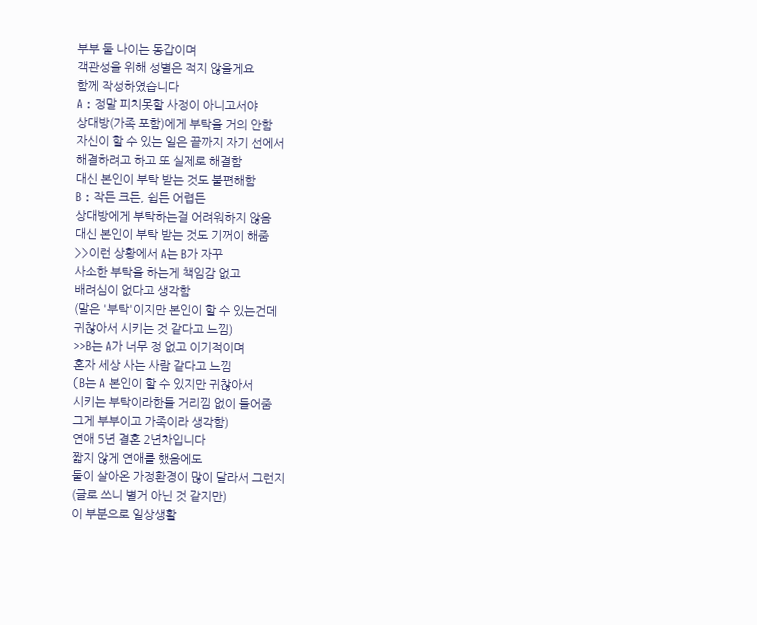부부 둘 나이는 동갑이며
객관성을 위해 성별은 적지 않을게요
함께 작성하였습니다
A : 정말 피치못할 사정이 아니고서야
상대방(가족 포함)에게 부탁을 거의 안함
자신이 할 수 있는 일은 끝까지 자기 선에서
해결하려고 하고 또 실제로 해결함
대신 본인이 부탁 받는 것도 불편해함
B : 작든 크든, 쉽든 어렵든
상대방에게 부탁하는걸 어려워하지 않음
대신 본인이 부탁 받는 것도 기꺼이 해줌
>>이런 상황에서 A는 B가 자꾸
사소한 부탁을 하는게 책임감 없고
배려심이 없다고 생각함
(말은 '부탁'이지만 본인이 할 수 있는건데
귀찮아서 시키는 것 같다고 느낌)
>>B는 A가 너무 정 없고 이기적이며
혼자 세상 사는 사람 같다고 느낌
(B는 A 본인이 할 수 있지만 귀찮아서
시키는 부탁이라한들 거리낌 없이 들어줌
그게 부부이고 가족이라 생각함)
연애 5년 결혼 2년차입니다
짧지 않게 연애를 했음에도
둘이 살아온 가정환경이 많이 달라서 그런지
(글로 쓰니 별거 아닌 것 같지만)
이 부분으로 일상생활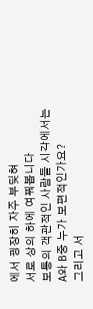에서 굉장히 자주 부딪혀
서로 상의 하에 여쭤봅니다
보통의 객관적인 사람들 시각에서는
A와 B중 누가 보편적인가요?
그리고 서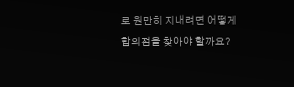로 원만히 지내려면 어떻게
합의점을 찾아야 할까요?